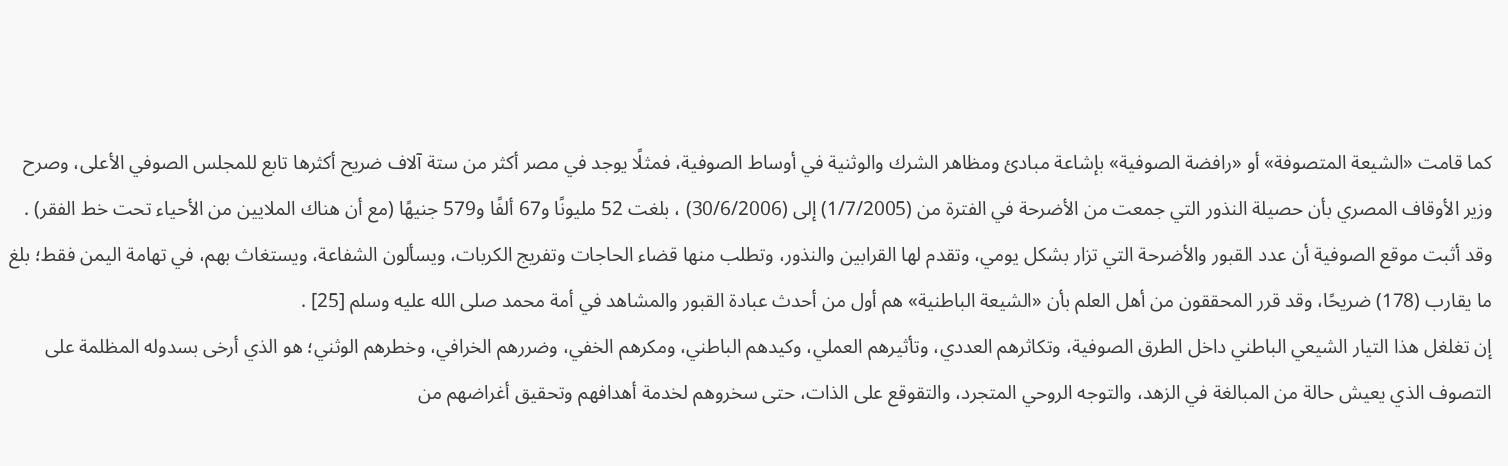كما قامت «الشيعة المتصوفة» أو «رافضة الصوفية» بإشاعة مبادئ ومظاهر الشرك والوثنية في أوساط الصوفية، فمثلًا يوجد في مصر أكثر من ستة آلاف ضريح أكثرها تابع للمجلس الصوفي الأعلى، وصرح وزير الأوقاف المصري بأن حصيلة النذور التي جمعت من الأضرحة في الفترة من (1/7/2005) إلى (30/6/2006) ، بلغت 52 مليونًا و67 ألفًا و579 جنيهًا (مع أن هناك الملايين من الأحياء تحت خط الفقر) .
وقد أثبت موقع الصوفية أن عدد القبور والأضرحة التي تزار بشكل يومي، وتقدم لها القرابين والنذور، وتطلب منها قضاء الحاجات وتفريج الكربات، ويسألون الشفاعة، ويستغاث بهم، في تهامة اليمن فقط؛ بلغ ما يقارب (178) ضريحًا، وقد قرر المحققون من أهل العلم بأن «الشيعة الباطنية» هم أول من أحدث عبادة القبور والمشاهد في أمة محمد صلى الله عليه وسلم [25] .
إن تغلغل هذا التيار الشيعي الباطني داخل الطرق الصوفية، وتكاثرهم العددي، وتأثيرهم العملي، وكيدهم الباطني، ومكرهم الخفي، وضررهم الخرافي، وخطرهم الوثني؛ هو الذي أرخى بسدوله المظلمة على التصوف الذي يعيش حالة من المبالغة في الزهد، والتوجه الروحي المتجرد، والتقوقع على الذات، حتى سخروهم لخدمة أهدافهم وتحقيق أغراضهم من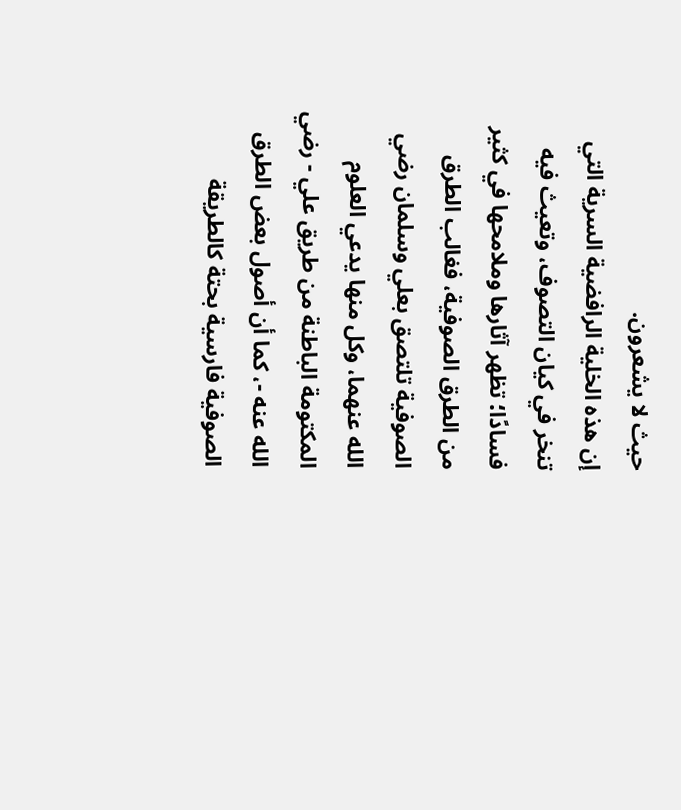حيث لا يشعرون.
إن هذه الخلية الرافضية السرية التي تنخر في كيان التصوف، وتعيث فيه فسادًا؛ تظهر آثارها وملامحها في كثير من الطرق الصوفية، فغالب الطرق الصوفية تلتصق بعلي وسلمان رضي الله عنهما، وكل منها يدعي العلوم المكتومة الباطنة من طريق علي - رضي الله عنه -، كما أن أصول بعض الطرق الصوفية فارسية بحتة كالطريقة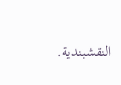النقشبندية.